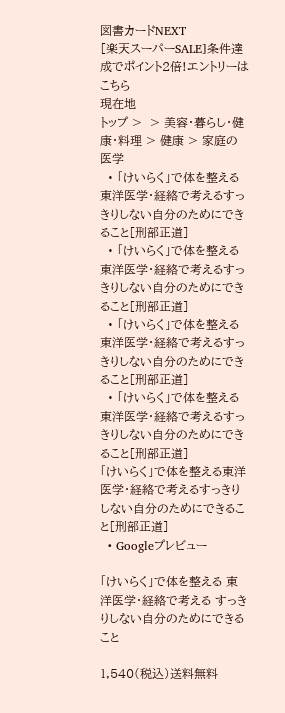図書カードNEXT
[楽天スーパーSALE]条件達成でポイント2倍!エントリーはこちら
現在地
トップ >  > 美容・暮らし・健康・料理 > 健康 > 家庭の医学
  • 「けいらく」で体を整える東洋医学・経絡で考えるすっきりしない自分のためにできること[刑部正道]
  • 「けいらく」で体を整える東洋医学・経絡で考えるすっきりしない自分のためにできること[刑部正道]
  • 「けいらく」で体を整える東洋医学・経絡で考えるすっきりしない自分のためにできること[刑部正道]
  • 「けいらく」で体を整える東洋医学・経絡で考えるすっきりしない自分のためにできること[刑部正道]
「けいらく」で体を整える東洋医学・経絡で考えるすっきりしない自分のためにできること[刑部正道]
  • Googleプレビュー

「けいらく」で体を整える 東洋医学・経絡で考える すっきりしない自分のためにできること

1,540(税込)送料無料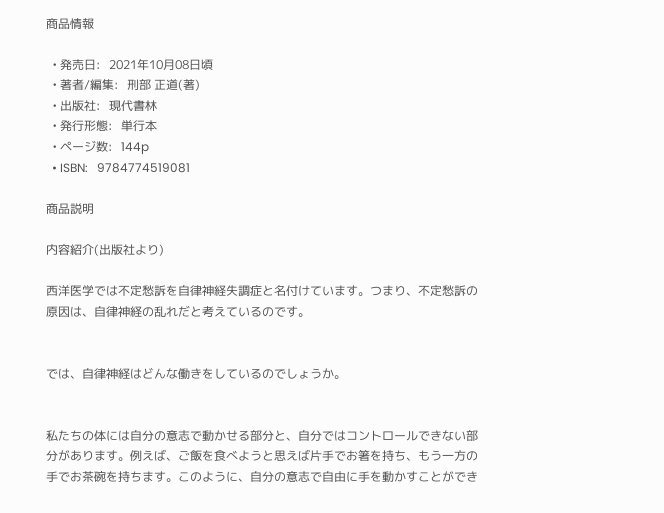商品情報

  • 発売日:   2021年10月08日頃
  • 著者/編集:   刑部 正道(著)
  • 出版社:   現代書林
  • 発行形態:   単行本
  • ページ数:   144p
  • ISBN:   9784774519081

商品説明

内容紹介(出版社より)

西洋医学では不定愁訴を自律神経失調症と名付けています。つまり、不定愁訴の原因は、自律神経の乱れだと考えているのです。


では、自律神経はどんな働きをしているのでしょうか。


私たちの体には自分の意志で動かせる部分と、自分ではコントロールできない部分があります。例えば、ご飯を食べようと思えば片手でお箸を持ち、もう一方の手でお茶碗を持ちます。このように、自分の意志で自由に手を動かすことができ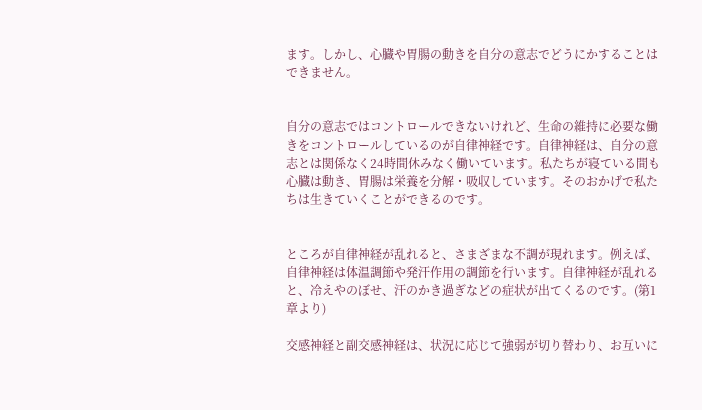ます。しかし、心臓や胃腸の動きを自分の意志でどうにかすることはできません。


自分の意志ではコントロールできないけれど、生命の維持に必要な働きをコントロールしているのが自律神経です。自律神経は、自分の意志とは関係なく24時間休みなく働いています。私たちが寝ている間も心臓は動き、胃腸は栄養を分解・吸収しています。そのおかげで私たちは生きていくことができるのです。


ところが自律神経が乱れると、さまざまな不調が現れます。例えば、自律神経は体温調節や発汗作用の調節を行います。自律神経が乱れると、冷えやのぼせ、汗のかき過ぎなどの症状が出てくるのです。(第1章より)

交感神経と副交感神経は、状況に応じて強弱が切り替わり、お互いに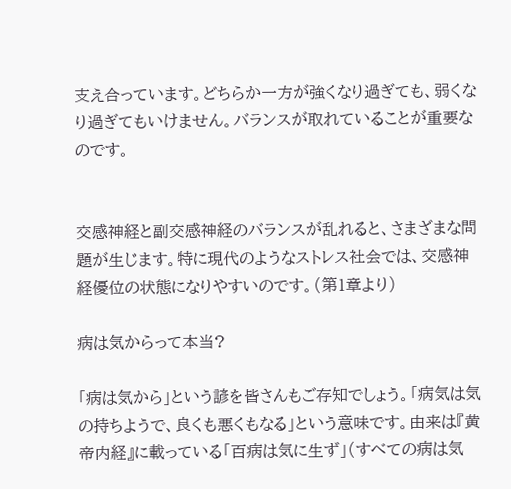支え合っています。どちらか一方が強くなり過ぎても、弱くなり過ぎてもいけません。バランスが取れていることが重要なのです。


交感神経と副交感神経のバランスが乱れると、さまざまな問題が生じます。特に現代のようなストレス社会では、交感神経優位の状態になりやすいのです。(第1章より)

病は気からって本当?

「病は気から」という諺を皆さんもご存知でしょう。「病気は気の持ちようで、良くも悪くもなる」という意味です。由来は『黄帝内経』に載っている「百病は気に生ず」(すべての病は気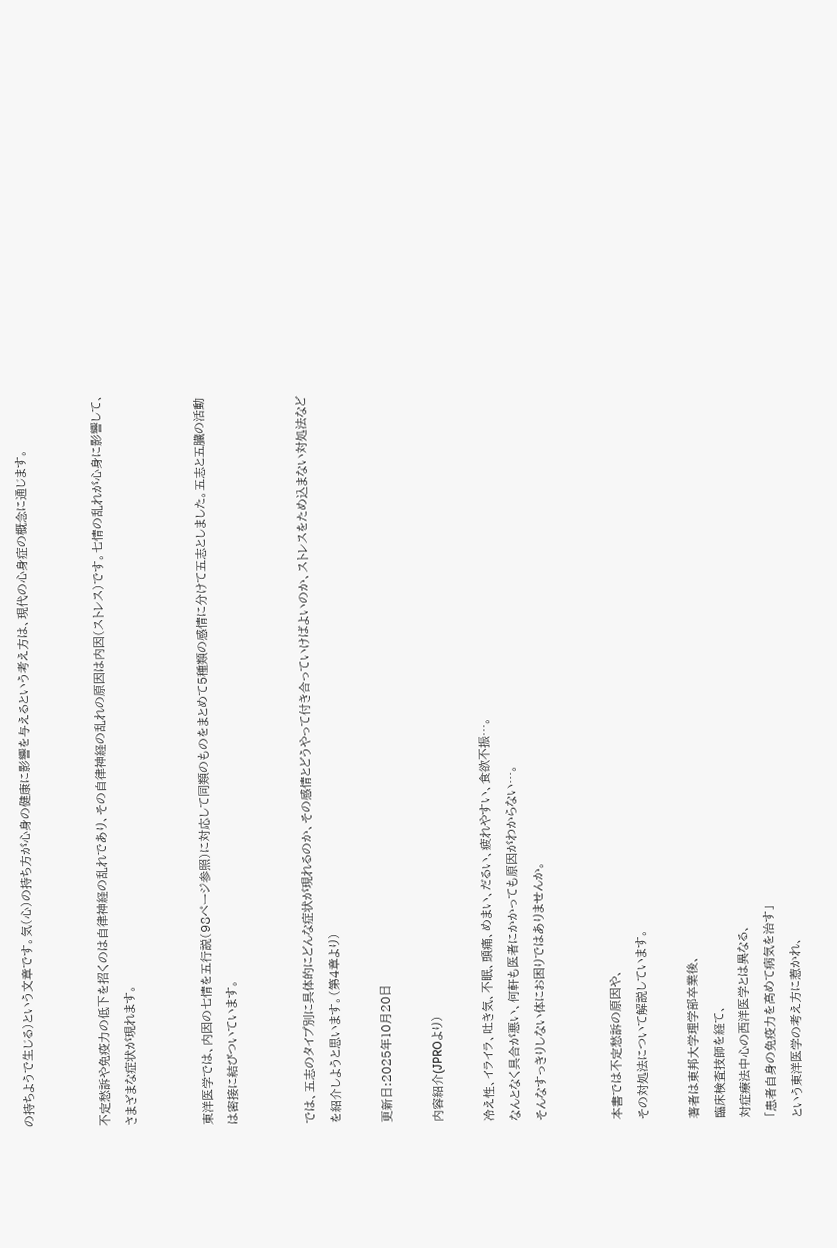の持ちようで生じる)という文章です。気(心)の持ち方が心身の健康に影響を与えるという考え方は、現代の心身症の概念に通じます。


不定愁訴や免疫力の低下を招くのは自律神経の乱れであり、その自律神経の乱れの原因は内因(ストレス)です。七情の乱れが心身に影響して、さまざまな症状が現れます。


東洋医学では、内因の七情を五行説(98ページ参照)に対応して同類のものをまとめて5種類の感情に分けて五志としました。五志と五臓の活動は密接に結びついています。


では、五志のタイプ別に具体的にどんな症状が現れるのか、その感情とどうやって付き合っていけばよいのか、ストレスをため込まない対処法などを紹介しようと思います。(第4章より)

更新日:2025年10月20日

内容紹介(JPROより)

冷え性、イライラ、吐き気、不眠、頭痛、めまい、だるい、疲れやすい、食欲不振…。
なんとなく具合が悪い、何軒も医者にかかっても原因がわからない…。
そんなすっきりしない体にお困りではありませんか。


本書では不定愁訴の原因や、
その対処法について解説しています。

著者は東邦大学理学部卒業後、
臨床検査技師を経て、
対症療法中心の西洋医学とは異なる、
「患者自身の免疫力を高めて病気を治す」
という東洋医学の考え方に惹かれ、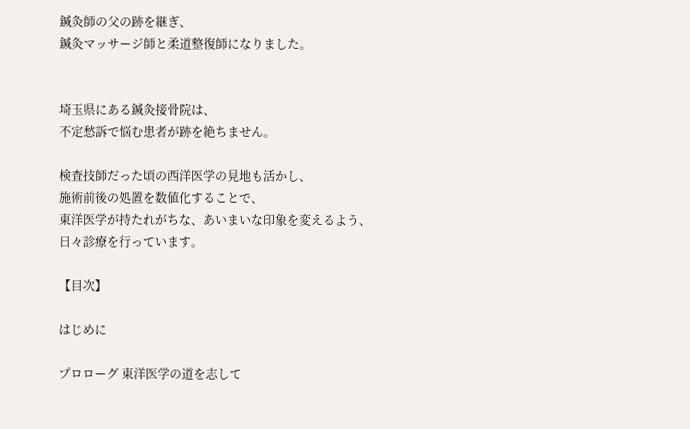鍼灸師の父の跡を継ぎ、
鍼灸マッサージ師と柔道整復師になりました。


埼玉県にある鍼灸接骨院は、
不定愁訴で悩む患者が跡を絶ちません。

検査技師だった頃の西洋医学の見地も活かし、
施術前後の処置を数値化することで、
東洋医学が持たれがちな、あいまいな印象を変えるよう、
日々診療を行っています。

【目次】

はじめに

プロローグ 東洋医学の道を志して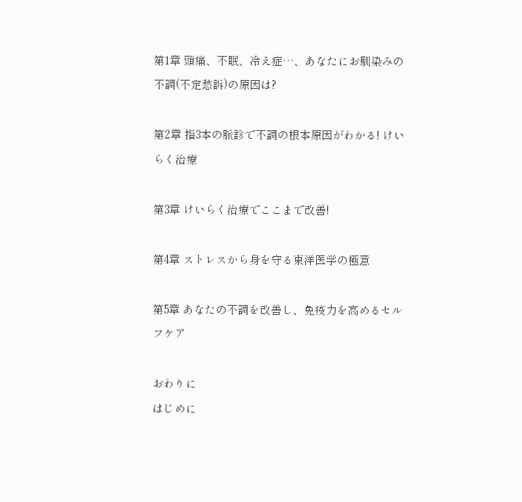第1章 頭痛、不眠、冷え症…、あなたにお馴染みの不調(不定愁訴)の原因は?

第2章 指3本の脈診で不調の根本原因がわかる! けいらく治療

第3章 けいらく治療でここまで改善!

第4章 ストレスから身を守る東洋医学の極意

第5章 あなたの不調を改善し、免疫力を高めるセルフケア

おわりに
はじめに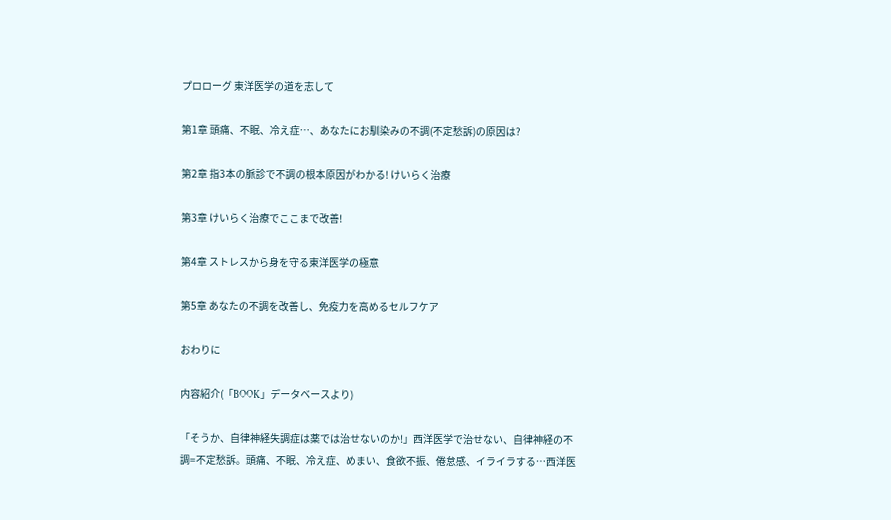プロローグ 東洋医学の道を志して

第1章 頭痛、不眠、冷え症…、あなたにお馴染みの不調(不定愁訴)の原因は?

第2章 指3本の脈診で不調の根本原因がわかる! けいらく治療

第3章 けいらく治療でここまで改善!

第4章 ストレスから身を守る東洋医学の極意

第5章 あなたの不調を改善し、免疫力を高めるセルフケア

おわりに

内容紹介(「BOOK」データベースより)

「そうか、自律神経失調症は薬では治せないのか!」西洋医学で治せない、自律神経の不調=不定愁訴。頭痛、不眠、冷え症、めまい、食欲不振、倦怠感、イライラする…西洋医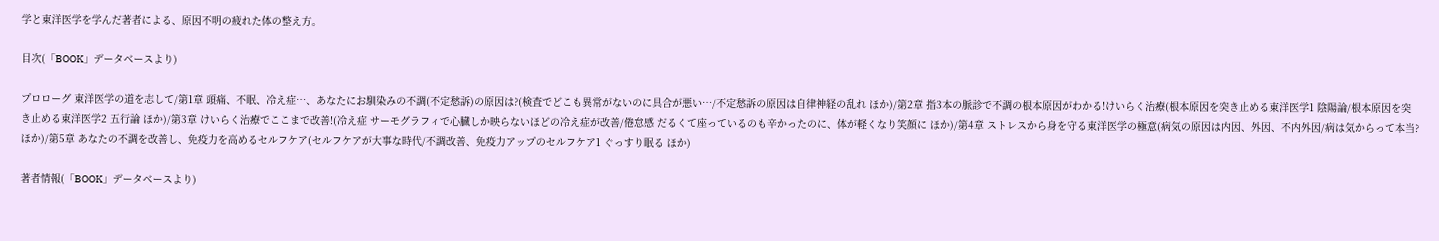学と東洋医学を学んだ著者による、原因不明の疲れた体の整え方。

目次(「BOOK」データベースより)

プロローグ 東洋医学の道を志して/第1章 頭痛、不眠、冷え症…、あなたにお馴染みの不調(不定愁訴)の原因は?(検査でどこも異常がないのに具合が悪い…/不定愁訴の原因は自律神経の乱れ ほか)/第2章 指3本の脈診で不調の根本原因がわかる!けいらく治療(根本原因を突き止める東洋医学1 陰陽論/根本原因を突き止める東洋医学2 五行論 ほか)/第3章 けいらく治療でここまで改善!(冷え症 サーモグラフィで心臓しか映らないほどの冷え症が改善/倦怠感 だるくて座っているのも辛かったのに、体が軽くなり笑顔に ほか)/第4章 ストレスから身を守る東洋医学の極意(病気の原因は内因、外因、不内外因/病は気からって本当? ほか)/第5章 あなたの不調を改善し、免疫力を高めるセルフケア(セルフケアが大事な時代/不調改善、免疫力アップのセルフケア1 ぐっすり眠る ほか)

著者情報(「BOOK」データベースより)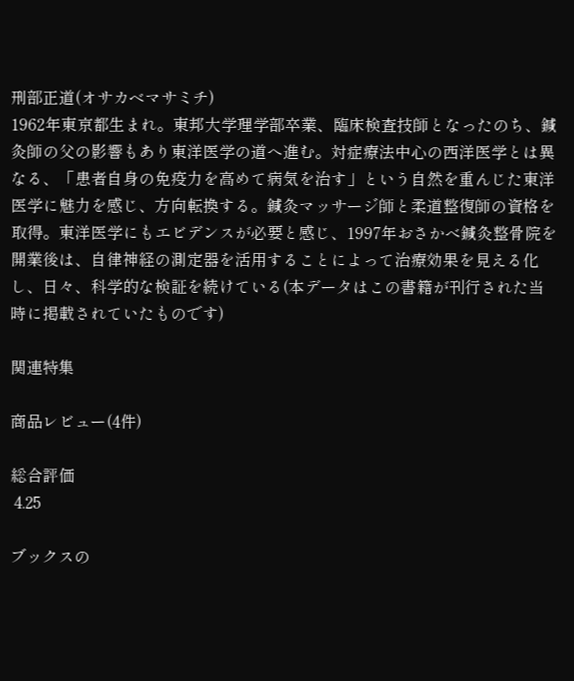刑部正道(オサカベマサミチ)
1962年東京都生まれ。東邦大学理学部卒業、臨床検査技師となったのち、鍼灸師の父の影響もあり東洋医学の道へ進む。対症療法中心の西洋医学とは異なる、「患者自身の免疫力を高めて病気を治す」という自然を重んじた東洋医学に魅力を感じ、方向転換する。鍼灸マッサージ師と柔道整復師の資格を取得。東洋医学にもエビデンスが必要と感じ、1997年おさかべ鍼灸整骨院を開業後は、自律神経の測定器を活用することによって治療効果を見える化し、日々、科学的な検証を続けている(本データはこの書籍が刊行された当時に掲載されていたものです)

関連特集

商品レビュー(4件)

総合評価
 4.25

ブックスの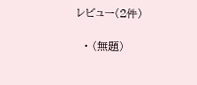レビュー(2件)

  • (無題)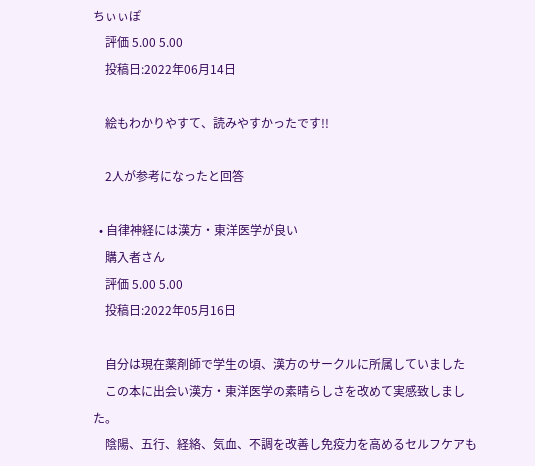ちぃぃぽ
    評価 5.00 5.00
    投稿日:2022年06月14日

    絵もわかりやすて、読みやすかったです!!

    2人が参考になったと回答

  • 自律神経には漢方・東洋医学が良い
    購入者さん
    評価 5.00 5.00
    投稿日:2022年05月16日

    自分は現在薬剤師で学生の頃、漢方のサークルに所属していました
    この本に出会い漢方・東洋医学の素晴らしさを改めて実感致しました。
    陰陽、五行、経絡、気血、不調を改善し免疫力を高めるセルフケアも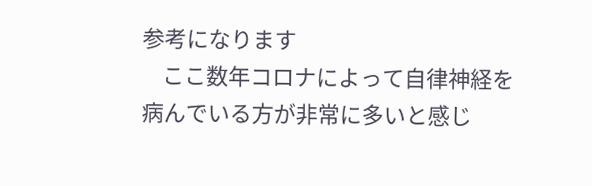参考になります
    ここ数年コロナによって自律神経を病んでいる方が非常に多いと感じ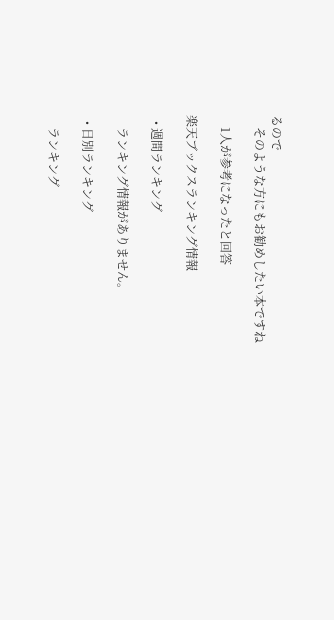るので
    そのような方にもお勧めしたい本ですね

    1人が参考になったと回答

楽天ブックスランキング情報

  • 週間ランキング

    ランキング情報がありません。

  • 日別ランキング

    ランキング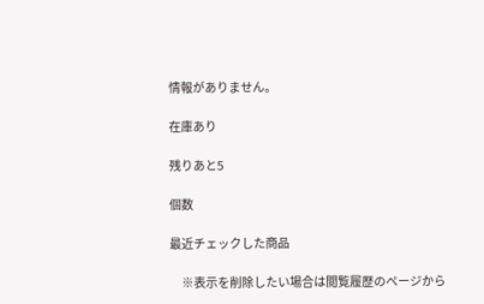情報がありません。

在庫あり

残りあと5

個数

最近チェックした商品

    ※表示を削除したい場合は閲覧履歴のページから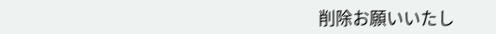削除お願いいたし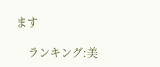ます

    ランキング:美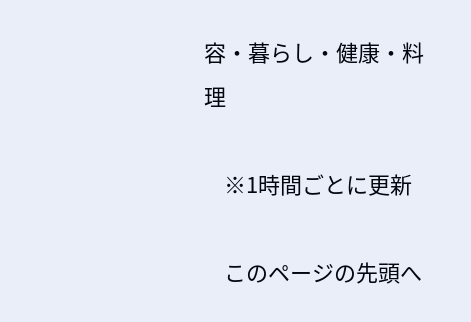容・暮らし・健康・料理

    ※1時間ごとに更新

    このページの先頭へ